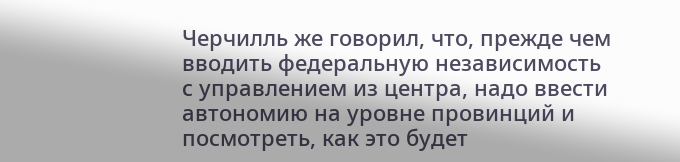Черчилль же говорил, что, прежде чем вводить федеральную независимость с управлением из центра, надо ввести автономию на уровне провинций и посмотреть, как это будет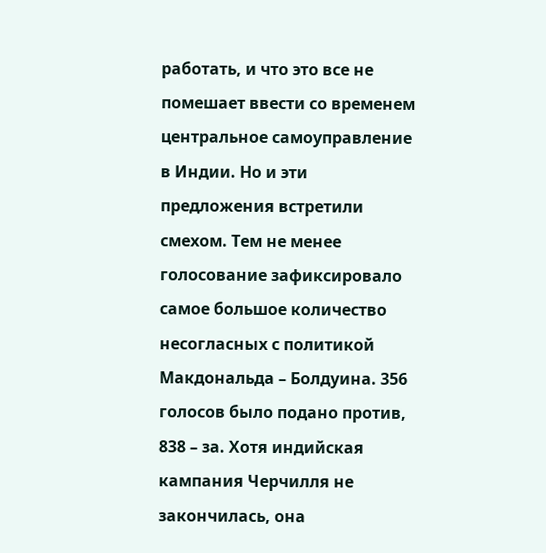работать, и что это все не помешает ввести со временем центральное самоуправление в Индии. Но и эти предложения встретили смехом. Тем не менее голосование зафиксировало самое большое количество несогласных с политикой Макдональда – Болдуина. 356 голосов было подано против, 838 – за. Хотя индийская кампания Черчилля не закончилась, она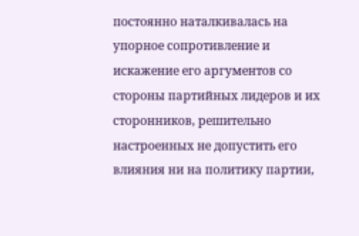постоянно наталкивалась на упорное сопротивление и искажение его аргументов со стороны партийных лидеров и их сторонников, решительно настроенных не допустить его влияния ни на политику партии,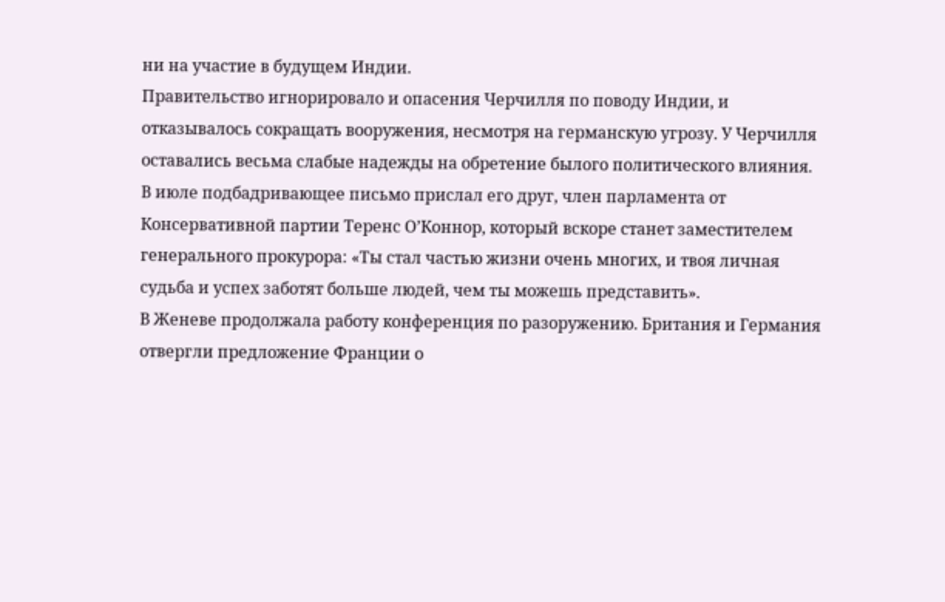ни на участие в будущем Индии.
Правительство игнорировало и опасения Черчилля по поводу Индии, и отказывалось сокращать вооружения, несмотря на германскую угрозу. У Черчилля оставались весьма слабые надежды на обретение былого политического влияния. В июле подбадривающее письмо прислал его друг, член парламента от Консервативной партии Теренс О’Коннор, который вскоре станет заместителем генерального прокурора: «Ты стал частью жизни очень многих, и твоя личная судьба и успех заботят больше людей, чем ты можешь представить».
В Женеве продолжала работу конференция по разоружению. Британия и Германия отвергли предложение Франции о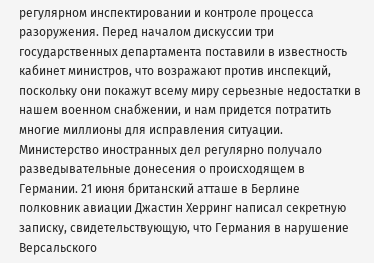регулярном инспектировании и контроле процесса разоружения. Перед началом дискуссии три государственных департамента поставили в известность кабинет министров, что возражают против инспекций, поскольку они покажут всему миру серьезные недостатки в нашем военном снабжении, и нам придется потратить многие миллионы для исправления ситуации. Министерство иностранных дел регулярно получало разведывательные донесения о происходящем в Германии. 21 июня британский атташе в Берлине полковник авиации Джастин Херринг написал секретную записку, свидетельствующую, что Германия в нарушение Версальского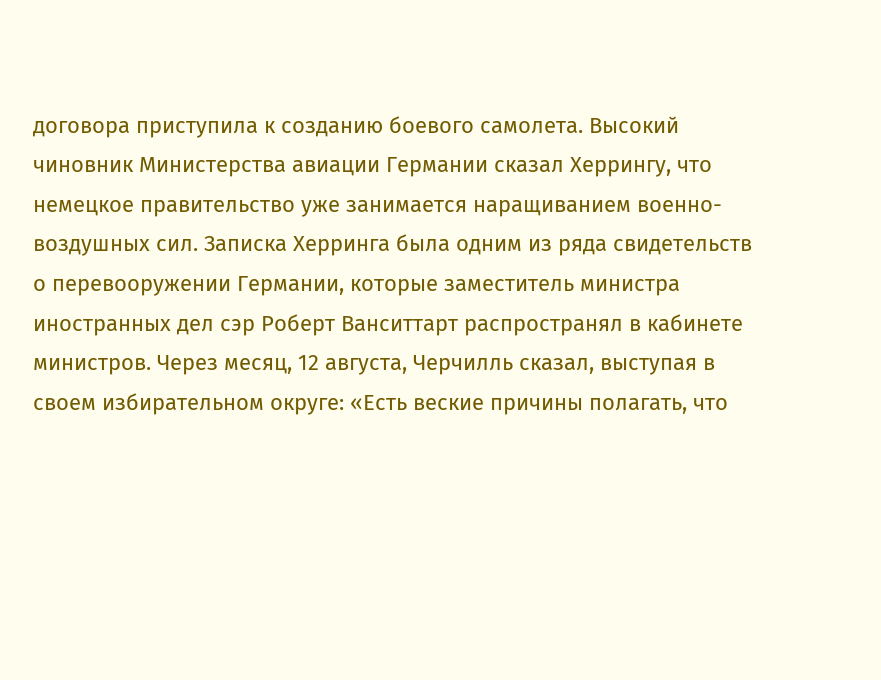договора приступила к созданию боевого самолета. Высокий чиновник Министерства авиации Германии сказал Херрингу, что немецкое правительство уже занимается наращиванием военно-воздушных сил. Записка Херринга была одним из ряда свидетельств о перевооружении Германии, которые заместитель министра иностранных дел сэр Роберт Ванситтарт распространял в кабинете министров. Через месяц, 12 августа, Черчилль сказал, выступая в своем избирательном округе: «Есть веские причины полагать, что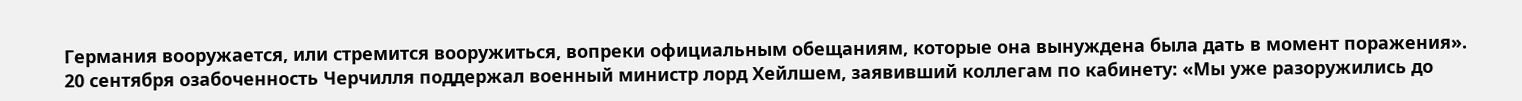Германия вооружается, или стремится вооружиться, вопреки официальным обещаниям, которые она вынуждена была дать в момент поражения».
20 сентября озабоченность Черчилля поддержал военный министр лорд Хейлшем, заявивший коллегам по кабинету: «Мы уже разоружились до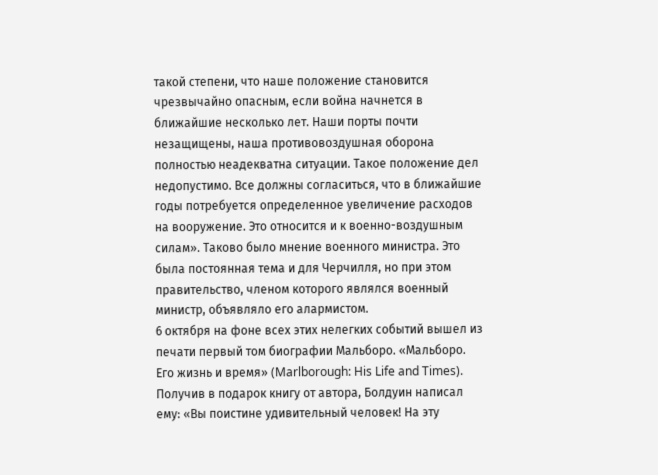такой степени, что наше положение становится чрезвычайно опасным, если война начнется в ближайшие несколько лет. Наши порты почти незащищены, наша противовоздушная оборона полностью неадекватна ситуации. Такое положение дел недопустимо. Все должны согласиться, что в ближайшие годы потребуется определенное увеличение расходов на вооружение. Это относится и к военно-воздушным силам». Таково было мнение военного министра. Это была постоянная тема и для Черчилля, но при этом правительство, членом которого являлся военный министр, объявляло его алармистом.
6 октября на фоне всех этих нелегких событий вышел из печати первый том биографии Мальборо. «Мальборо. Его жизнь и время» (Marlborough: His Life and Times). Получив в подарок книгу от автора, Болдуин написал ему: «Вы поистине удивительный человек! На эту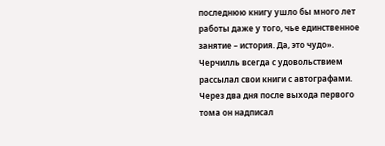последнюю книгу ушло бы много лет работы даже у того, чье единственное занятие – история. Да, это чудо».
Черчилль всегда с удовольствием рассылал свои книги с автографами. Через два дня после выхода первого тома он надписал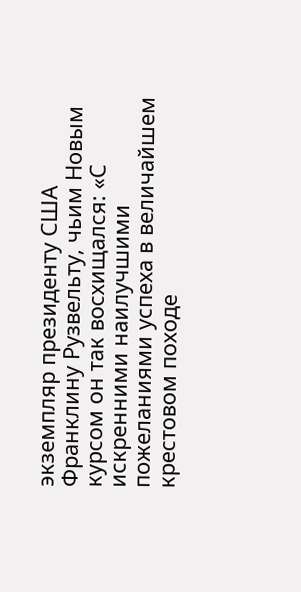экземпляр президенту США Франклину Рузвельту, чьим Новым курсом он так восхищался: «С искренними наилучшими пожеланиями успеха в величайшем крестовом походе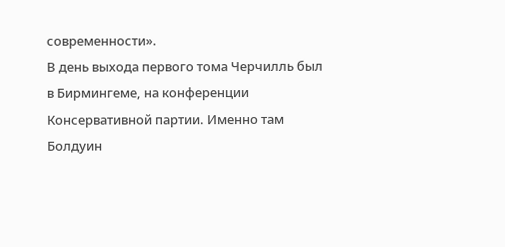современности».
В день выхода первого тома Черчилль был в Бирмингеме, на конференции Консервативной партии. Именно там Болдуин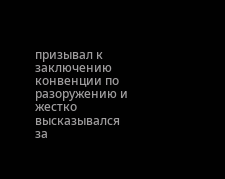призывал к заключению конвенции по разоружению и жестко высказывался за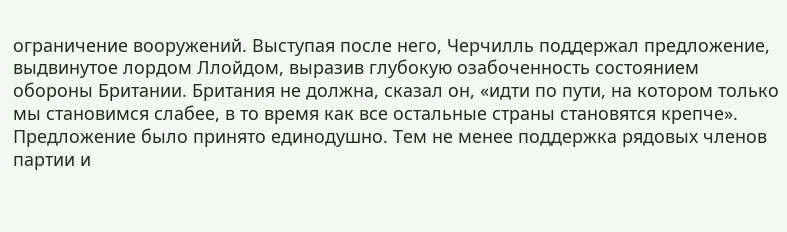ограничение вооружений. Выступая после него, Черчилль поддержал предложение, выдвинутое лордом Ллойдом, выразив глубокую озабоченность состоянием обороны Британии. Британия не должна, сказал он, «идти по пути, на котором только мы становимся слабее, в то время как все остальные страны становятся крепче». Предложение было принято единодушно. Тем не менее поддержка рядовых членов партии и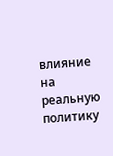влияние на реальную политику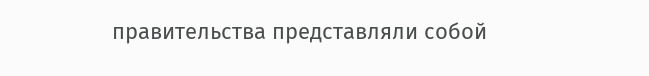правительства представляли собой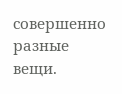совершенно разные вещи.